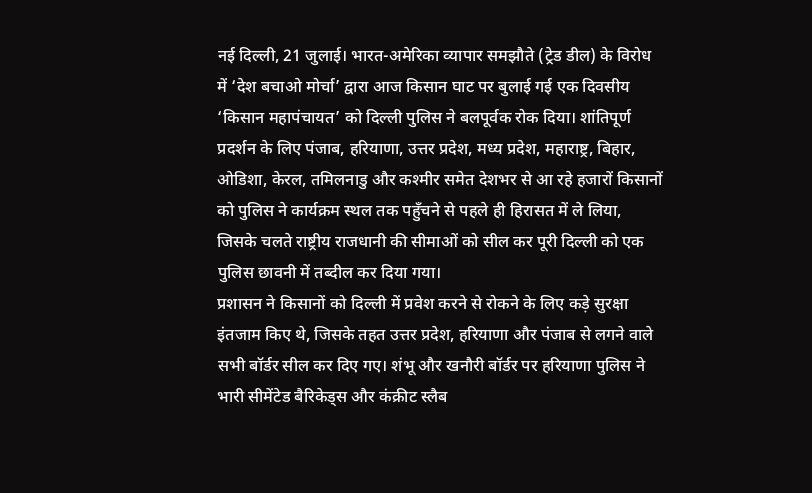नई दिल्ली, 21 जुलाई। भारत-अमेरिका व्यापार समझौते (ट्रेड डील) के विरोध में ‘देश बचाओ मोर्चा’ द्वारा आज किसान घाट पर बुलाई गई एक दिवसीय ‘किसान महापंचायत’ को दिल्ली पुलिस ने बलपूर्वक रोक दिया। शांतिपूर्ण प्रदर्शन के लिए पंजाब, हरियाणा, उत्तर प्रदेश, मध्य प्रदेश, महाराष्ट्र, बिहार, ओडिशा, केरल, तमिलनाडु और कश्मीर समेत देशभर से आ रहे हजारों किसानों को पुलिस ने कार्यक्रम स्थल तक पहुँचने से पहले ही हिरासत में ले लिया, जिसके चलते राष्ट्रीय राजधानी की सीमाओं को सील कर पूरी दिल्ली को एक पुलिस छावनी में तब्दील कर दिया गया।
प्रशासन ने किसानों को दिल्ली में प्रवेश करने से रोकने के लिए कड़े सुरक्षा इंतजाम किए थे, जिसके तहत उत्तर प्रदेश, हरियाणा और पंजाब से लगने वाले सभी बॉर्डर सील कर दिए गए। शंभू और खनौरी बॉर्डर पर हरियाणा पुलिस ने भारी सीमेंटेड बैरिकेड्स और कंक्रीट स्लैब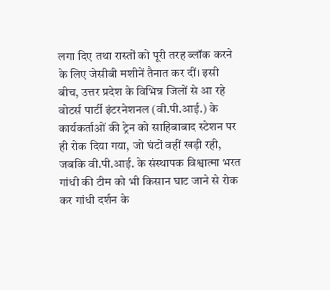लगा दिए तथा रास्तों को पूरी तरह ब्लॉक करने के लिए जेसीबी मशीनें तैनात कर दीं। इसी बीच, उत्तर प्रदेश के विभिन्न जिलों से आ रहे वोटर्स पार्टी इंटरनेशनल (वी.पी.आई.) के कार्यकर्ताओं की ट्रेन को साहिबाबाद स्टेशन पर ही रोक दिया गया, जो घंटों वहीं खड़ी रही, जबकि वी.पी.आई. के संस्थापक विश्वात्मा भरत गांधी की टीम को भी किसान घाट जाने से रोक कर गांधी दर्शन के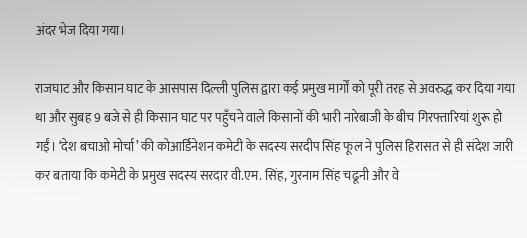अंदर भेज दिया गया।

राजघाट और किसान घाट के आसपास दिल्ली पुलिस द्वारा कई प्रमुख मार्गों को पूरी तरह से अवरुद्ध कर दिया गया था और सुबह 9 बजे से ही किसान घाट पर पहुँचने वाले किसानों की भारी नारेबाजी के बीच गिरफ्तारियां शुरू हो गईं। ‘देश बचाओ मोर्चा’ की कोआर्डिनेशन कमेटी के सदस्य सरदीप सिंह फूल ने पुलिस हिरासत से ही संदेश जारी कर बताया कि कमेटी के प्रमुख सदस्य सरदार वी.एम. सिंह, गुरनाम सिंह चढूनी और वे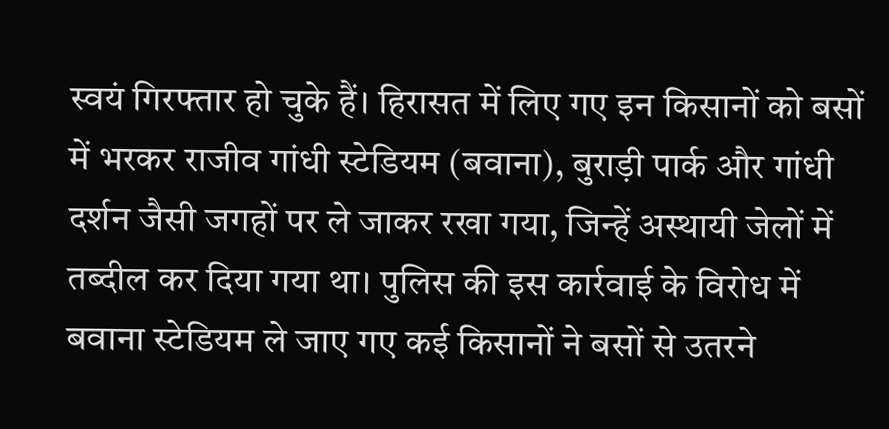स्वयं गिरफ्तार हो चुके हैं। हिरासत में लिए गए इन किसानों को बसों में भरकर राजीव गांधी स्टेडियम (बवाना), बुराड़ी पार्क और गांधी दर्शन जैसी जगहों पर ले जाकर रखा गया, जिन्हें अस्थायी जेलों में तब्दील कर दिया गया था। पुलिस की इस कार्रवाई के विरोध में बवाना स्टेडियम ले जाए गए कई किसानों ने बसों से उतरने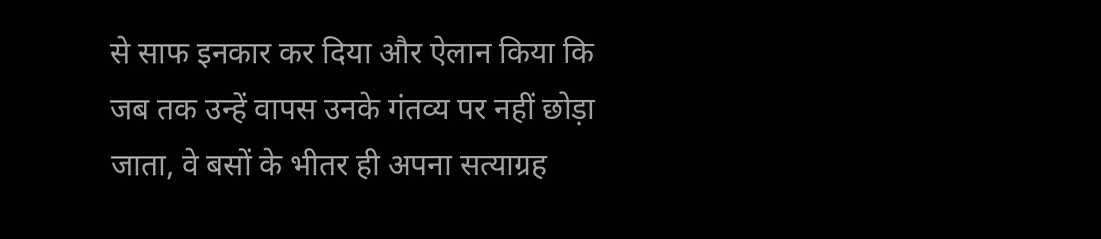से साफ इनकार कर दिया और ऐलान किया कि जब तक उन्हें वापस उनके गंतव्य पर नहीं छोड़ा जाता, वे बसों के भीतर ही अपना सत्याग्रह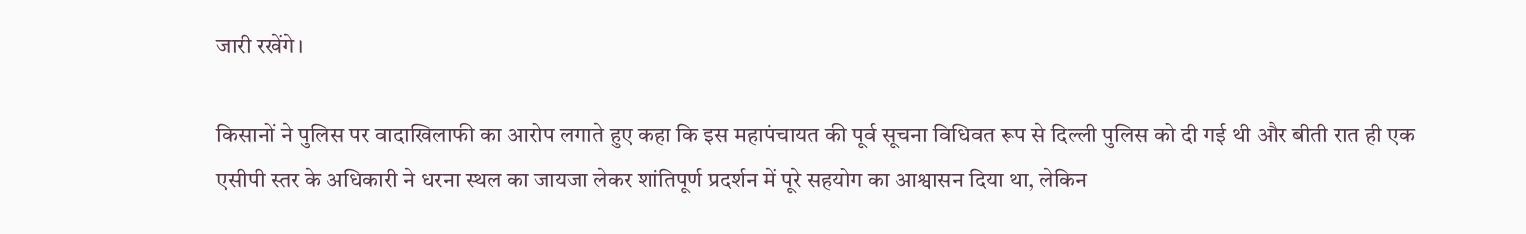जारी रखेंगे।

किसानों ने पुलिस पर वादाखिलाफी का आरोप लगाते हुए कहा कि इस महापंचायत की पूर्व सूचना विधिवत रूप से दिल्ली पुलिस को दी गई थी और बीती रात ही एक एसीपी स्तर के अधिकारी ने धरना स्थल का जायजा लेकर शांतिपूर्ण प्रदर्शन में पूरे सहयोग का आश्वासन दिया था, लेकिन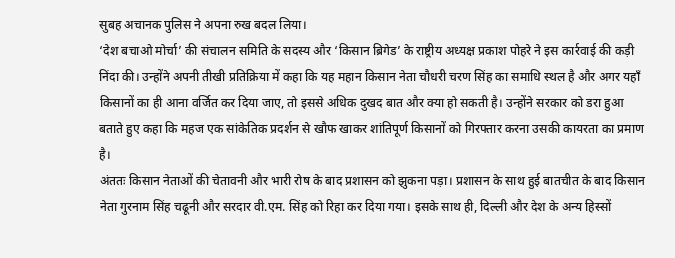सुबह अचानक पुलिस ने अपना रुख बदल लिया।
‘देश बचाओ मोर्चा’ की संचालन समिति के सदस्य और ‘किसान ब्रिगेड’ के राष्ट्रीय अध्यक्ष प्रकाश पोहरे ने इस कार्रवाई की कड़ी निंदा की। उन्होंने अपनी तीखी प्रतिक्रिया में कहा कि यह महान किसान नेता चौधरी चरण सिंह का समाधि स्थल है और अगर यहाँ किसानों का ही आना वर्जित कर दिया जाए, तो इससे अधिक दुखद बात और क्या हो सकती है। उन्होंने सरकार को डरा हुआ बताते हुए कहा कि महज एक सांकेतिक प्रदर्शन से खौफ खाकर शांतिपूर्ण किसानों को गिरफ्तार करना उसकी कायरता का प्रमाण है।
अंततः किसान नेताओं की चेतावनी और भारी रोष के बाद प्रशासन को झुकना पड़ा। प्रशासन के साथ हुई बातचीत के बाद किसान नेता गुरनाम सिंह चढूनी और सरदार वी.एम. सिंह को रिहा कर दिया गया। इसके साथ ही, दिल्ली और देश के अन्य हिस्सों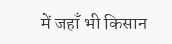में जहाँ भी किसान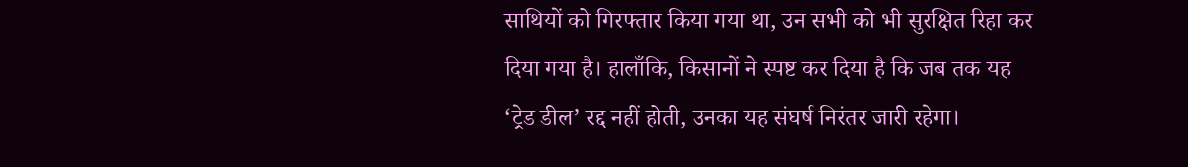साथियों को गिरफ्तार किया गया था, उन सभी को भी सुरक्षित रिहा कर दिया गया है। हालाँकि, किसानों ने स्पष्ट कर दिया है कि जब तक यह ‘ट्रेड डील’ रद्द नहीं होती, उनका यह संघर्ष निरंतर जारी रहेगा।